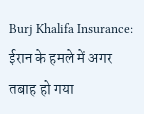Burj Khalifa Insurance: ईरान के हमले में अगर तबाह हो गया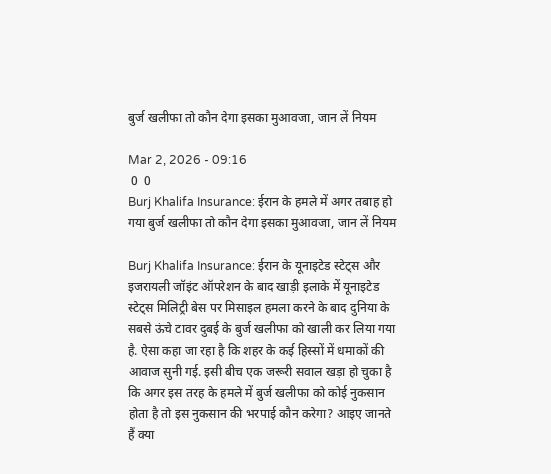बुर्ज खलीफा तो कौन देगा इसका मुआवजा, जान लें नियम

Mar 2, 2026 - 09:16
 0  0
Burj Khalifa Insurance: ईरान के हमले में अगर तबाह हो गया बुर्ज खलीफा तो कौन देगा इसका मुआवजा, जान लें नियम

Burj Khalifa Insurance: ईरान के यूनाइटेड स्टेट्स और इजरायली जॉइंट ऑपरेशन के बाद खाड़ी इलाके में यूनाइटेड स्टेट्स मिलिट्री बेस पर मिसाइल हमला करने के बाद दुनिया के सबसे ऊंचे टावर दुबई के बुर्ज खलीफा को खाली कर लिया गया है. ऐसा कहा जा रहा है कि शहर के कई हिस्सों में धमाकों की आवाज सुनी गई. इसी बीच एक जरूरी सवाल खड़ा हो चुका है कि अगर इस तरह के हमले में बुर्ज खलीफा को कोई नुकसान होता है तो इस नुकसान की भरपाई कौन करेगा? आइए जानते हैं क्या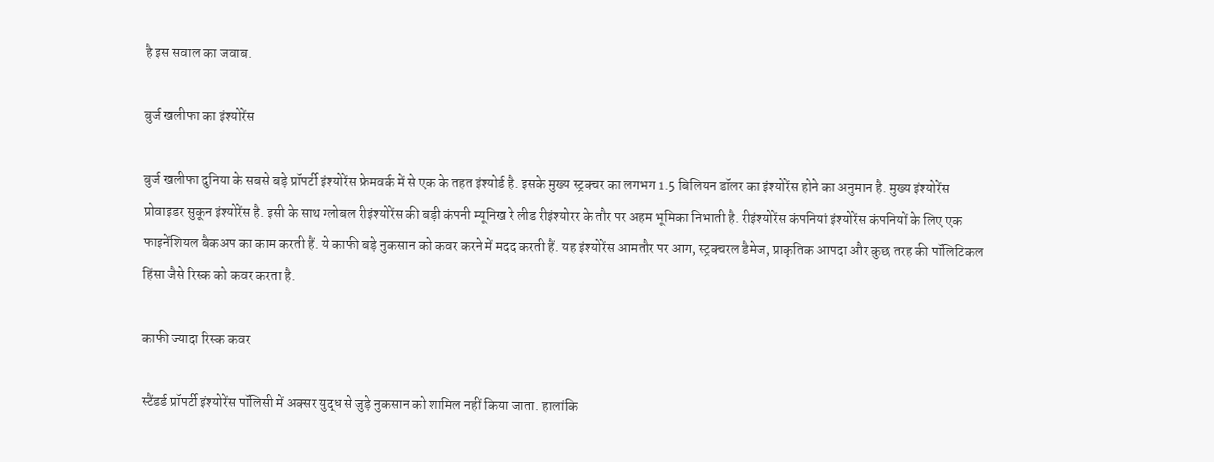है इस सवाल का जवाब.

बुर्ज खलीफा का इंश्योरेंस

बुर्ज खलीफा दुनिया के सबसे बड़े प्रॉपर्टी इंश्योरेंस फ्रेमवर्क में से एक के तहत इंश्योर्ड है. इसके मुख्य स्ट्रक्चर का लगभग 1.5 बिलियन डॉलर का इंश्योरेंस होने का अनुमान है. मुख्य इंश्योरेंस प्रोवाइडर सुकून इंश्योरेंस है. इसी के साथ ग्लोबल रीइंश्योरेंस की बड़ी कंपनी म्यूनिख रे लीड रीइंश्योरर के तौर पर अहम भूमिका निभाती है. रीइंश्योरेंस कंपनियां इंश्योरेंस कंपनियों के लिए एक  फाइनेंशियल बैकअप का काम करती हैं. ये काफी बड़े नुकसान को कवर करने में मदद करती हैं. यह इंश्योरेंस आमतौर पर आग, स्ट्रक्चरल डैमेज, प्राकृतिक आपदा और कुछ तरह की पॉलिटिकल हिंसा जैसे रिस्क को कवर करता है.

काफी ज्यादा रिस्क कवर

स्टैंडर्ड प्रॉपर्टी इंश्योरेंस पॉलिसी में अक्सर युद्ध से जुड़े नुकसान को शामिल नहीं किया जाता. हालांकि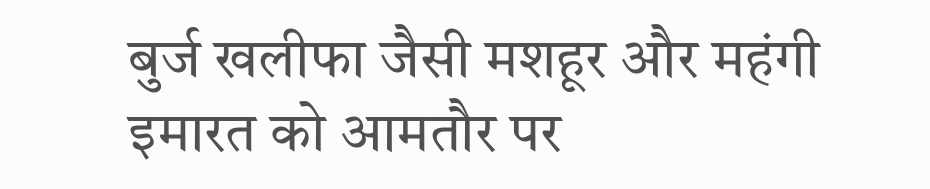बुर्ज खलीफा जैसी मशहूर और महंगी इमारत को आमतौर पर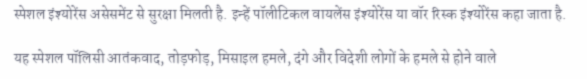स्पेशल इंश्योरेंस असेसमेंट से सुरक्षा मिलती है. इन्हें पॉलीटिकल वायलेंस इंश्योरेंस या वॉर रिस्क इंश्योरेंस कहा जाता है.

यह स्पेशल पॉलिसी आतंकवाद, तोड़फोड़, मिसाइल हमले, दंगे और विदेशी लोगों के हमले से होने वाले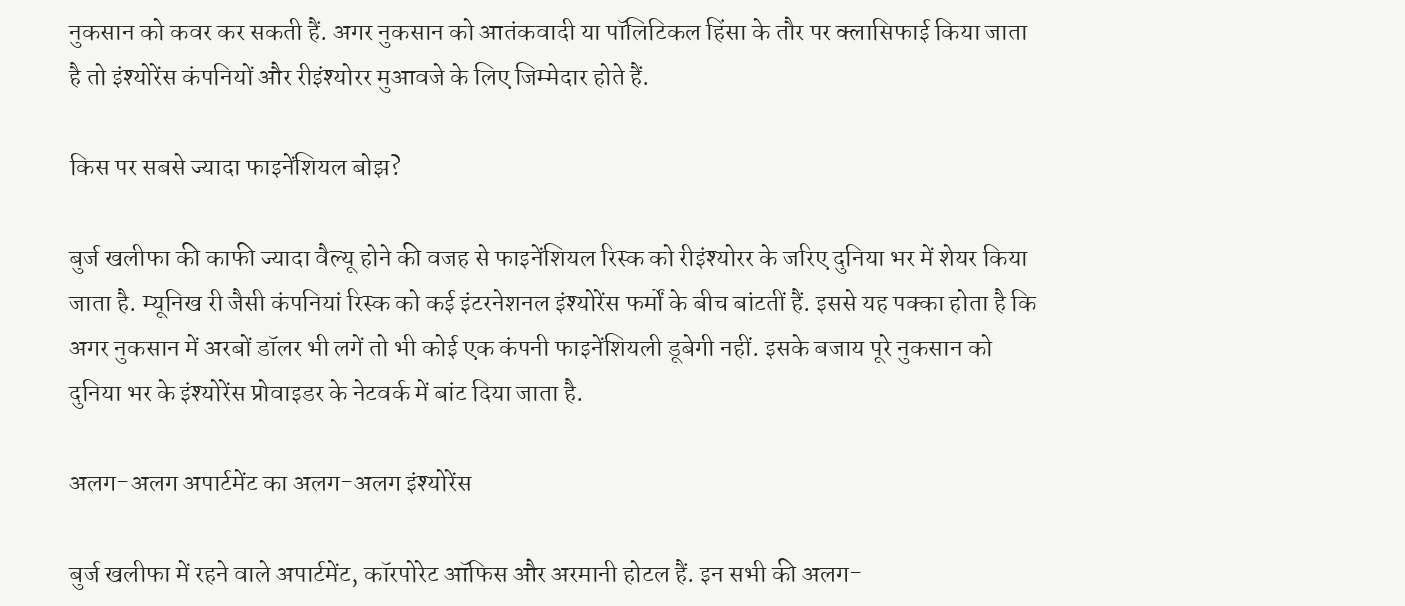नुकसान को कवर कर सकती हैं. अगर नुकसान को आतंकवादी या पॉलिटिकल हिंसा के तौर पर क्लासिफाई किया जाता है तो इंश्योरेंस कंपनियों और रीइंश्योरर मुआवजे के लिए जिम्मेदार होते हैं.

किस पर सबसे ज्यादा फाइनेंशियल बोझ?

बुर्ज खलीफा की काफी ज्यादा वैल्यू होने की वजह से फाइनेंशियल रिस्क को रीइंश्योरर के जरिए दुनिया भर में शेयर किया जाता है. म्यूनिख री जैसी कंपनियां रिस्क को कई इंटरनेशनल इंश्योरेंस फर्मों के बीच बांटतीं हैं. इससे यह पक्का होता है कि अगर नुकसान में अरबों डॉलर भी लगें तो भी कोई एक कंपनी फाइनेंशियली डूबेगी नहीं. इसके बजाय पूरे नुकसान को दुनिया भर के इंश्योरेंस प्रोवाइडर के नेटवर्क में बांट दिया जाता है.

अलग-अलग अपार्टमेंट का अलग-अलग इंश्योरेंस

बुर्ज खलीफा में रहने वाले अपार्टमेंट, कॉरपोरेट ऑफिस और अरमानी होटल हैं. इन सभी की अलग-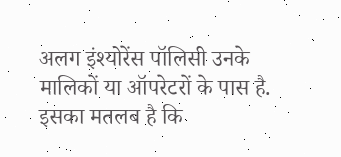अलग इंश्योरेंस पॉलिसी उनके मालिकों या ऑपरेटरों के पास है. इसका मतलब है कि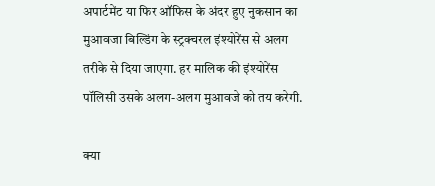अपार्टमेंट या फिर ऑफिस के अंदर हुए नुकसान का मुआवजा बिल्डिंग के स्ट्रक्चरल इंश्योरेंस से अलग तरीके से दिया जाएगा. हर मालिक की इंश्योरेंस पॉलिसी उसके अलग-अलग मुआवजे को तय करेगी.

क्या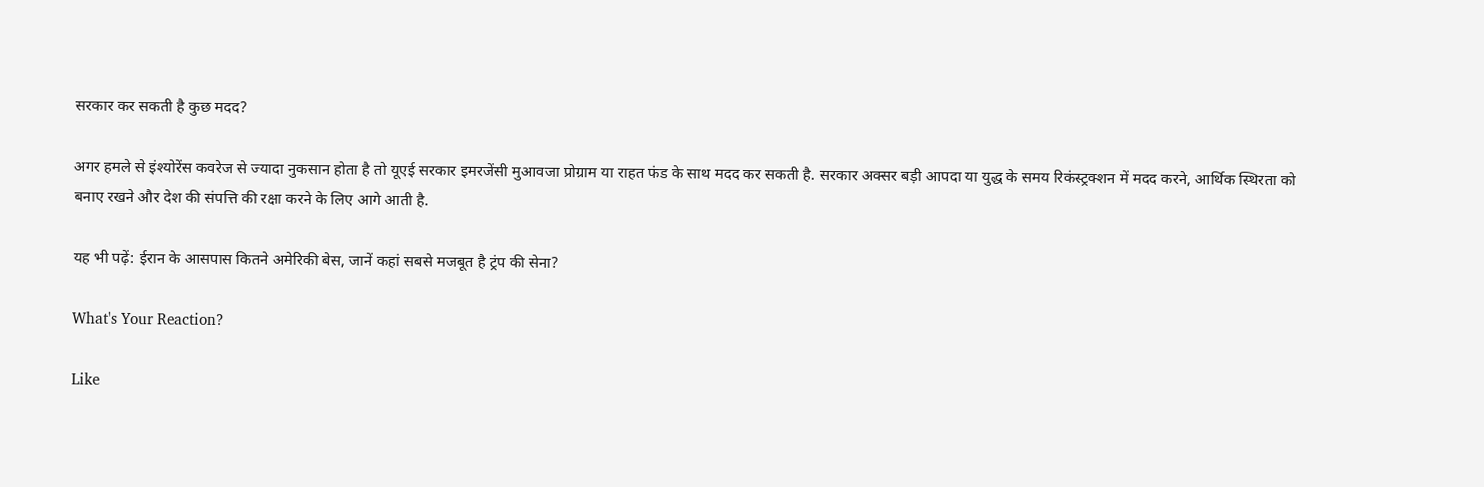सरकार कर सकती है कुछ मदद?

अगर हमले से इंश्योरेंस कवरेज से ज्यादा नुकसान होता है तो यूएई सरकार इमरजेंसी मुआवजा प्रोग्राम या राहत फंड के साथ मदद कर सकती है. सरकार अक्सर बड़ी आपदा या युद्ध के समय रिकंस्ट्रक्शन में मदद करने, आर्थिक स्थिरता को बनाए रखने और देश की संपत्ति की रक्षा करने के लिए आगे आती है.

यह भी पढ़ें: ईरान के आसपास कितने अमेरिकी बेस, जानें कहां सबसे मजबूत है ट्रंप की सेना?

What's Your Reaction?

Like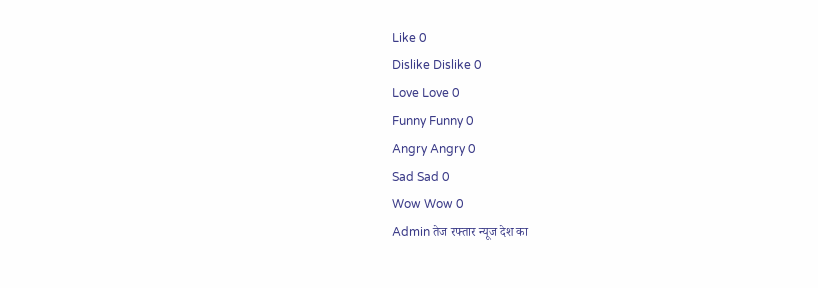Like 0
Dislike Dislike 0
Love Love 0
Funny Funny 0
Angry Angry 0
Sad Sad 0
Wow Wow 0
Admin तेज रफ्तार न्यूज देश का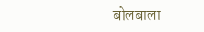बोलबाला